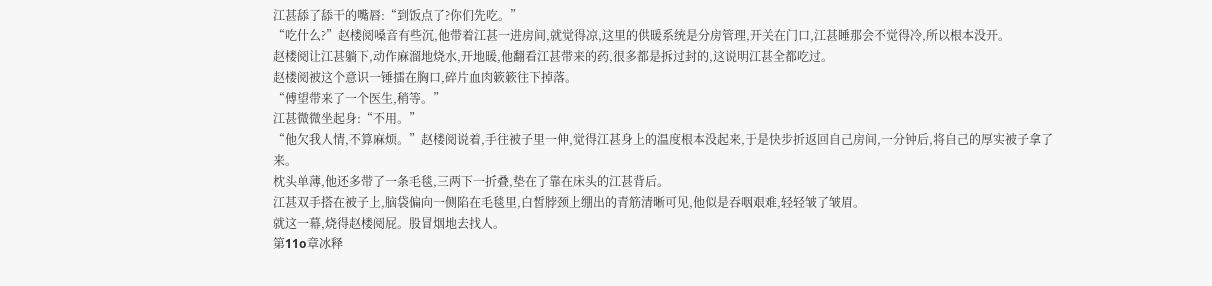江甚舔了舔干的嘴唇:“到饭点了?你们先吃。”
“吃什么?”赵楼阅嗓音有些沉,他带着江甚一进房间,就觉得凉,这里的供暖系统是分房管理,开关在门口,江甚睡那会不觉得冷,所以根本没开。
赵楼阅让江甚躺下,动作麻溜地烧水,开地暖,他翻看江甚带来的药,很多都是拆过封的,这说明江甚全都吃过。
赵楼阅被这个意识一锤擂在胸口,碎片血肉簌簌往下掉落。
“傅望带来了一个医生,稍等。”
江甚微微坐起身:“不用。”
“他欠我人情,不算麻烦。”赵楼阅说着,手往被子里一伸,觉得江甚身上的温度根本没起来,于是快步折返回自己房间,一分钟后,将自己的厚实被子拿了来。
枕头单薄,他还多带了一条毛毯,三两下一折叠,垫在了靠在床头的江甚背后。
江甚双手搭在被子上,脑袋偏向一侧陷在毛毯里,白皙脖颈上绷出的青筋清晰可见,他似是吞咽艰难,轻轻皱了皱眉。
就这一幕,烧得赵楼阅屁。股冒烟地去找人。
第11o章冰释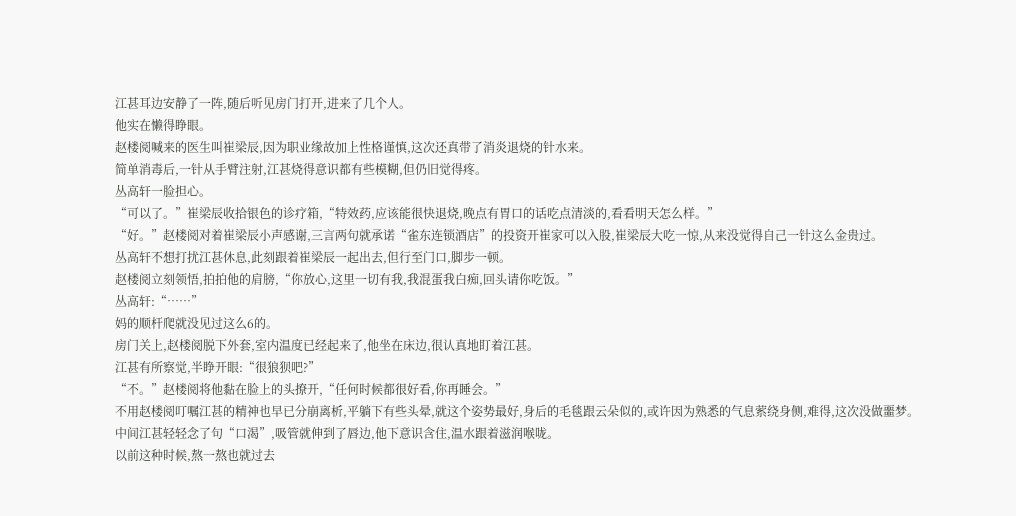江甚耳边安静了一阵,随后听见房门打开,进来了几个人。
他实在懒得睁眼。
赵楼阅喊来的医生叫崔梁辰,因为职业缘故加上性格谨慎,这次还真带了消炎退烧的针水来。
简单消毒后,一针从手臂注射,江甚烧得意识都有些模糊,但仍旧觉得疼。
丛高轩一脸担心。
“可以了。”崔梁辰收拾银色的诊疗箱,“特效药,应该能很快退烧,晚点有胃口的话吃点清淡的,看看明天怎么样。”
“好。”赵楼阅对着崔梁辰小声感谢,三言两句就承诺“雀东连锁酒店”的投资开崔家可以入股,崔梁辰大吃一惊,从来没觉得自己一针这么金贵过。
丛高轩不想打扰江甚休息,此刻跟着崔梁辰一起出去,但行至门口,脚步一顿。
赵楼阅立刻领悟,拍拍他的肩膀,“你放心,这里一切有我,我混蛋我白痴,回头请你吃饭。”
丛高轩:“……”
妈的顺杆爬就没见过这么6的。
房门关上,赵楼阅脱下外套,室内温度已经起来了,他坐在床边,很认真地盯着江甚。
江甚有所察觉,半睁开眼:“很狼狈吧?”
“不。”赵楼阅将他黏在脸上的头撩开,“任何时候都很好看,你再睡会。”
不用赵楼阅叮嘱江甚的精神也早已分崩离析,平躺下有些头晕,就这个姿势最好,身后的毛毯跟云朵似的,或许因为熟悉的气息萦绕身侧,难得,这次没做噩梦。
中间江甚轻轻念了句“口渴”,吸管就伸到了唇边,他下意识含住,温水跟着滋润喉咙。
以前这种时候,熬一熬也就过去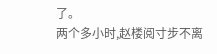了。
两个多小时,赵楼阅寸步不离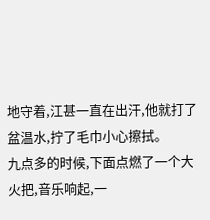地守着,江甚一直在出汗,他就打了盆温水,拧了毛巾小心擦拭。
九点多的时候,下面点燃了一个大火把,音乐响起,一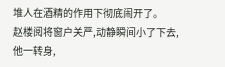堆人在酒精的作用下彻底闹开了。
赵楼阅将窗户关严,动静瞬间小了下去,他一转身,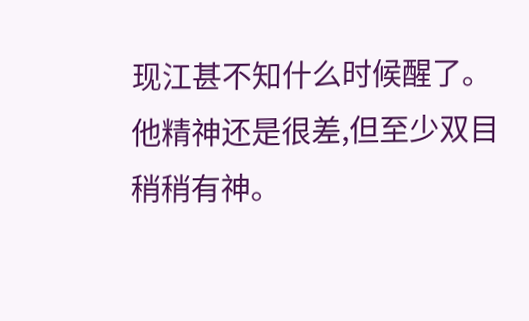现江甚不知什么时候醒了。
他精神还是很差,但至少双目稍稍有神。